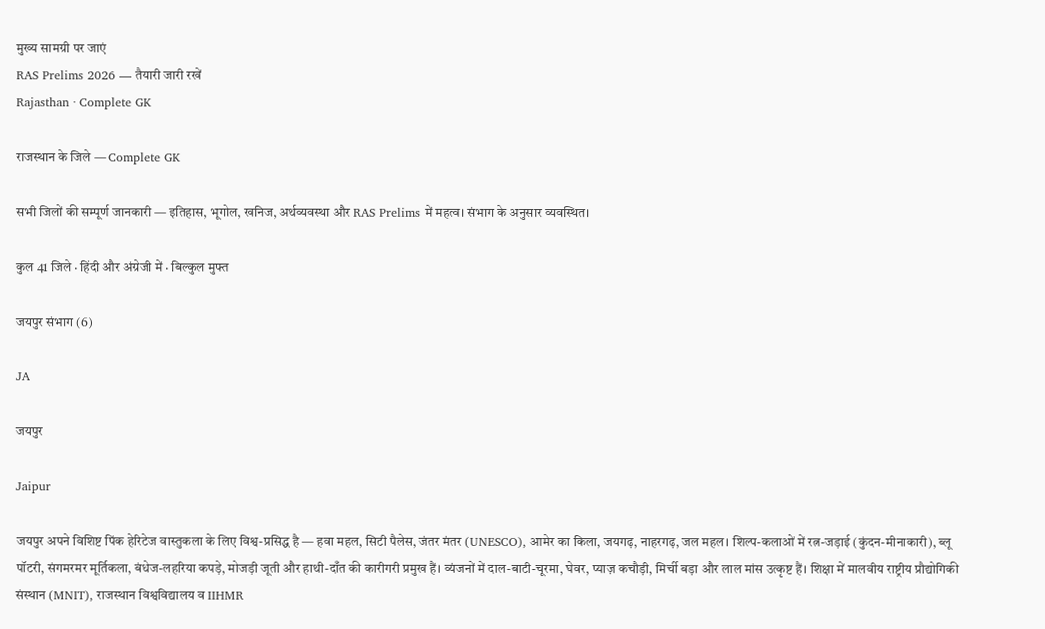मुख्य सामग्री पर जाएं
RAS Prelims 2026 — तैयारी जारी रखें
Rajasthan · Complete GK

राजस्थान के जिले — Complete GK

सभी जिलों की सम्पूर्ण जानकारी — इतिहास, भूगोल, खनिज, अर्थव्यवस्था और RAS Prelims में महत्व। संभाग के अनुसार व्यवस्थित।

कुल 41 जिले · हिंदी और अंग्रेजी में · बिल्कुल मुफ्त

जयपुर संभाग (6)

JA

जयपुर

Jaipur

जयपुर अपने विशिष्ट पिंक हेरिटेज वास्तुकला के लिए विश्व-प्रसिद्ध है — हवा महल, सिटी पैलेस, जंतर मंतर (UNESCO), आमेर का किला, जयगढ़, नाहरगढ़, जल महल। शिल्प-कलाओं में रत्न-जड़ाई (कुंदन-मीनाकारी), ब्लू पॉटरी, संगमरमर मूर्तिकला, बंधेज-लहरिया कपड़े, मोजड़ी जूती और हाथी-दाँत की कारीगरी प्रमुख हैं। व्यंजनों में दाल-बाटी-चूरमा, घेवर, प्याज़ कचौड़ी, मिर्ची बड़ा और लाल मांस उत्कृष्ट हैं। शिक्षा में मालवीय राष्ट्रीय प्रौद्योगिकी संस्थान (MNIT), राजस्थान विश्वविद्यालय व IIHMR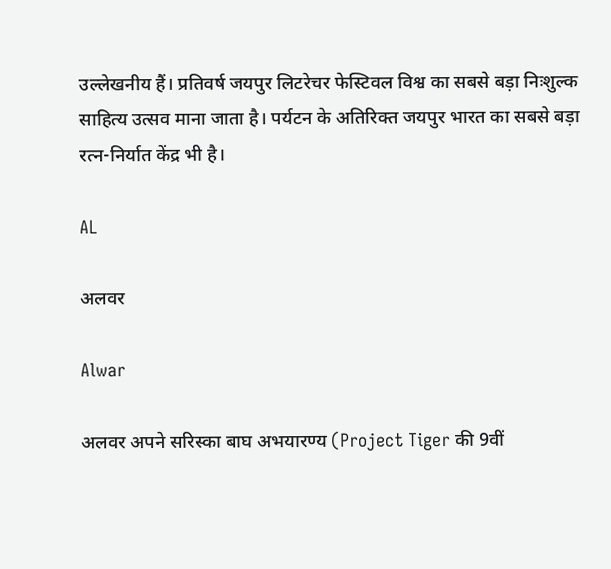उल्लेखनीय हैं। प्रतिवर्ष जयपुर लिटरेचर फेस्टिवल विश्व का सबसे बड़ा निःशुल्क साहित्य उत्सव माना जाता है। पर्यटन के अतिरिक्त जयपुर भारत का सबसे बड़ा रत्न-निर्यात केंद्र भी है।

AL

अलवर

Alwar

अलवर अपने सरिस्का बाघ अभयारण्य (Project Tiger की 9वीं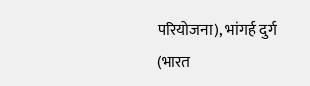परियोजना), भांगर्ह दुर्ग (भारत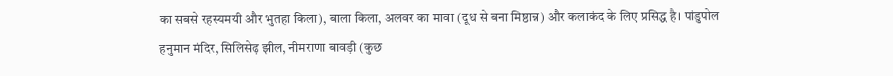का सबसे रहस्यमयी और भुतहा किला), बाला किला, अलवर का मावा (दूध से बना मिष्ठान्न) और कलाकंद के लिए प्रसिद्ध है। पांडुपोल हनुमान मंदिर, सिलिसेढ़ झील, नीमराणा बावड़ी (कुछ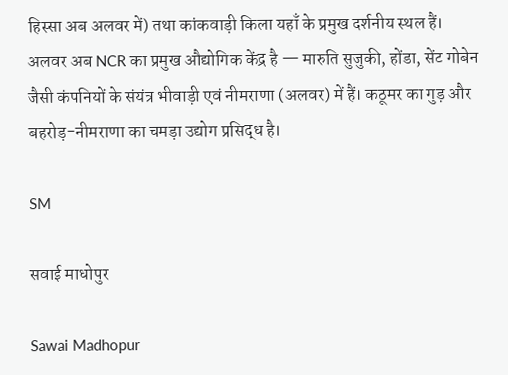हिस्सा अब अलवर में) तथा कांकवाड़ी किला यहाँ के प्रमुख दर्शनीय स्थल हैं। अलवर अब NCR का प्रमुख औद्योगिक केंद्र है — मारुति सुजुकी, होंडा, सेंट गोबेन जैसी कंपनियों के संयंत्र भीवाड़ी एवं नीमराणा (अलवर) में हैं। कठूमर का गुड़ और बहरोड़-नीमराणा का चमड़ा उद्योग प्रसिद्ध है।

SM

सवाई माधोपुर

Sawai Madhopur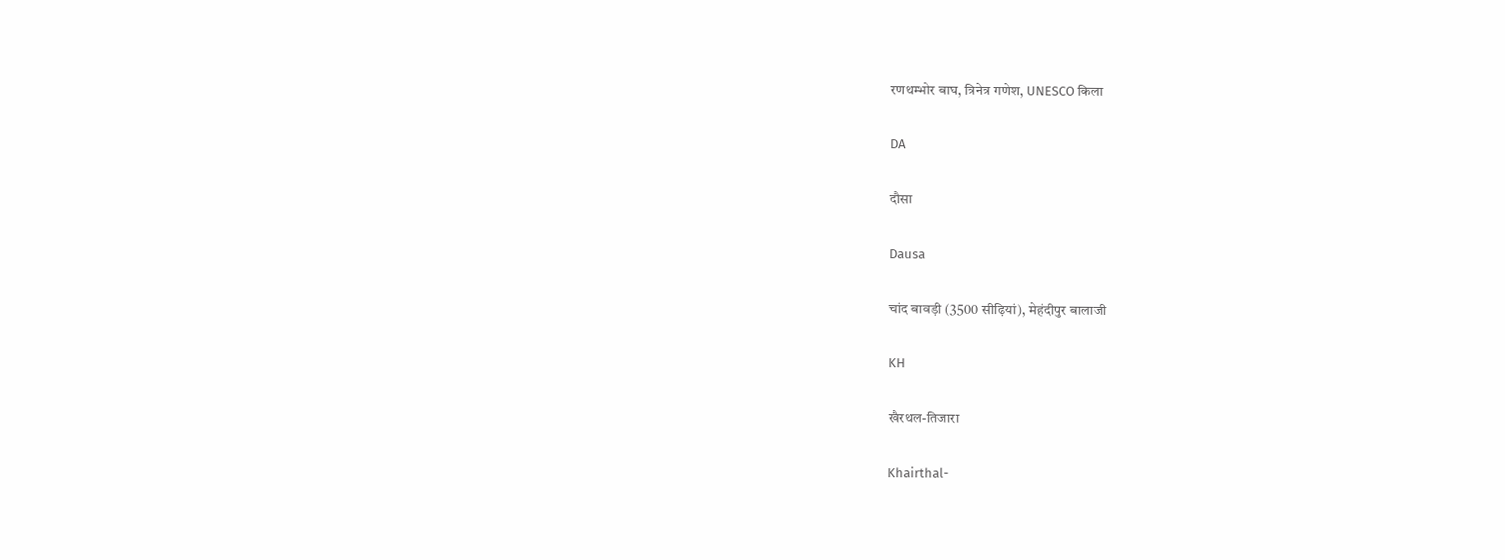रणथम्भोर बाघ, त्रिनेत्र गणेश, UNESCO किला

DA

दौसा

Dausa

चांद बावड़ी (3500 सीढ़ियां), मेहंदीपुर बालाजी

KH

खैरथल-तिजारा

Khairthal-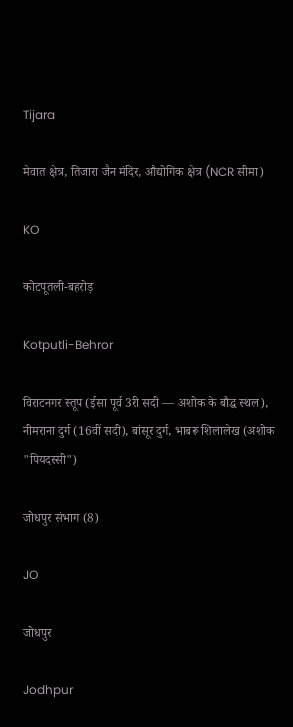Tijara

मेवात क्षेत्र, तिजारा जैन मंदिर, औद्योगिक क्षेत्र (NCR सीमा)

KO

कोटपूतली-बहरोड़

Kotputli-Behror

विराटनगर स्तूप (ईसा पूर्व 3री सदी — अशोक के बौद्ध स्थल), नीमराना दुर्ग (16वीं सदी), बांसूर दुर्ग, भाबरू शिलालेख (अशोक "पियदस्सी")

जोधपुर संभाग (8)

JO

जोधपुर

Jodhpur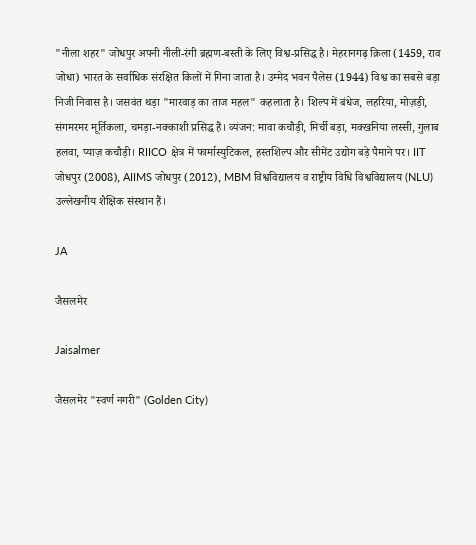"नीला शहर" जोधपुर अपनी नीली-रंगी ब्रह्मण-बस्ती के लिए विश्व-प्रसिद्ध है। मेहरानगढ़ क़िला (1459, राव जोधा) भारत के सर्वाधिक संरक्षित किलों में गिना जाता है। उम्मेद भवन पैलेस (1944) विश्व का सबसे बड़ा निजी निवास है। जसवंत थड़ा "मारवाड़ का ताज महल" कहलाता है। शिल्प में बंधेज, लहरिया, मोज़ड़ी, संगमरमर मूर्तिकला, चमड़ा-नक्काशी प्रसिद्ध हैं। व्यंजन: मावा कचौड़ी, मिर्ची बड़ा, मक्खनिया लस्सी, गुलाब हलवा, प्याज़ कचौड़ी। RIICO क्षेत्र में फार्मास्युटिकल, हस्तशिल्प और सीमेंट उद्योग बड़े पैमाने पर। IIT जोधपुर (2008), AIIMS जोधपुर (2012), MBM विश्वविद्यालय व राष्ट्रीय विधि विश्वविद्यालय (NLU) उल्लेखनीय शैक्षिक संस्थान हैं।

JA

जैसलमेर

Jaisalmer

जैसलमेर "स्वर्ण नगरी" (Golden City)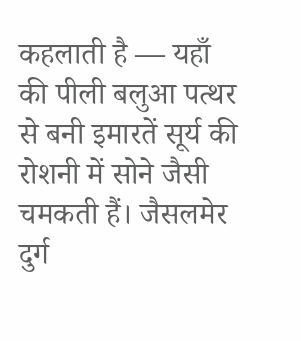कहलाती है — यहाँ की पीली बलुआ पत्थर से बनी इमारतें सूर्य की रोशनी में सोने जैसी चमकती हैं। जैसलमेर दुर्ग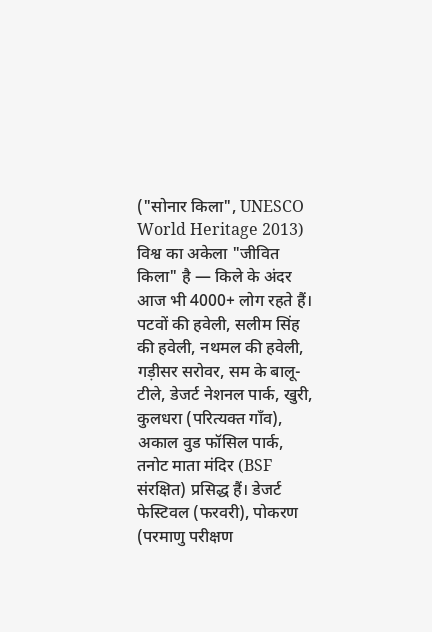("सोनार किला", UNESCO World Heritage 2013) विश्व का अकेला "जीवित किला" है — किले के अंदर आज भी 4000+ लोग रहते हैं। पटवों की हवेली, सलीम सिंह की हवेली, नथमल की हवेली, गड़ीसर सरोवर, सम के बालू-टीले, डेजर्ट नेशनल पार्क, खुरी, कुलधरा (परित्यक्त गाँव), अकाल वुड फॉसिल पार्क, तनोट माता मंदिर (BSF संरक्षित) प्रसिद्ध हैं। डेजर्ट फेस्टिवल (फरवरी), पोकरण (परमाणु परीक्षण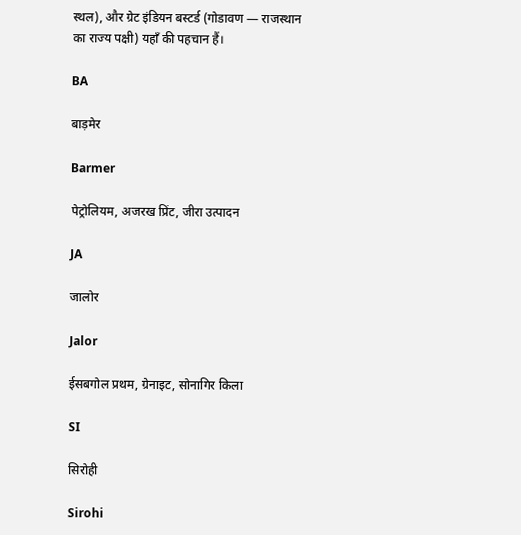स्थल), और ग्रेट इंडियन बस्टर्ड (गोडावण — राजस्थान का राज्य पक्षी) यहाँ की पहचान हैं।

BA

बाड़मेर

Barmer

पेट्रोलियम, अजरख प्रिंट, जीरा उत्पादन

JA

जालोर

Jalor

ईसबगोल प्रथम, ग्रेनाइट, सोनागिर किला

SI

सिरोही

Sirohi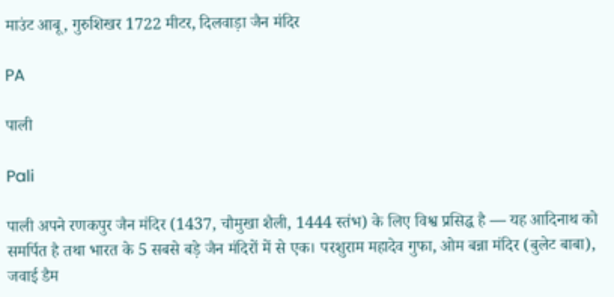माउंट आबू, गुरुशिखर 1722 मीटर, दिलवाड़ा जैन मंदिर

PA

पाली

Pali

पाली अपने रणकपुर जैन मंदिर (1437, चौमुखा शैली, 1444 स्तंभ) के लिए विश्व प्रसिद्ध है — यह आदिनाथ को समर्पित है तथा भारत के 5 सबसे बड़े जैन मंदिरों में से एक। परशुराम महादेव गुफा, ओम बन्ना मंदिर (बुलेट बाबा), जवाई डैम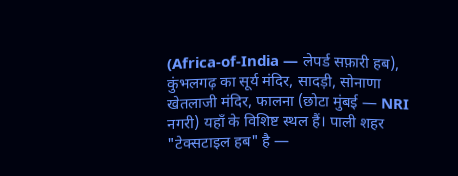(Africa-of-India — लेपर्ड सफ़ारी हब), कुंभलगढ़ का सूर्य मंदिर, सादड़ी, सोनाणा खेतलाजी मंदिर, फालना (छोटा मुंबई — NRI नगरी) यहाँ के विशिष्ट स्थल हैं। पाली शहर "टेक्सटाइल हब" है —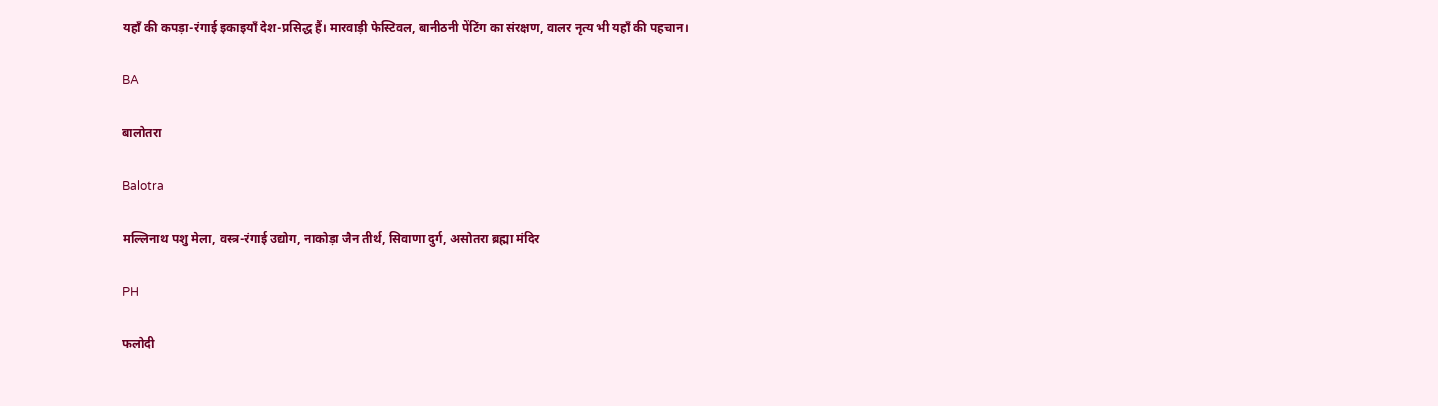यहाँ की कपड़ा-रंगाई इकाइयाँ देश-प्रसिद्ध हैं। मारवाड़ी फेस्टिवल, बानीठनी पेंटिंग का संरक्षण, वालर नृत्य भी यहाँ की पहचान।

BA

बालोतरा

Balotra

मल्लिनाथ पशु मेला, वस्त्र-रंगाई उद्योग, नाकोड़ा जैन तीर्थ, सिवाणा दुर्ग, असोतरा ब्रह्मा मंदिर

PH

फलोदी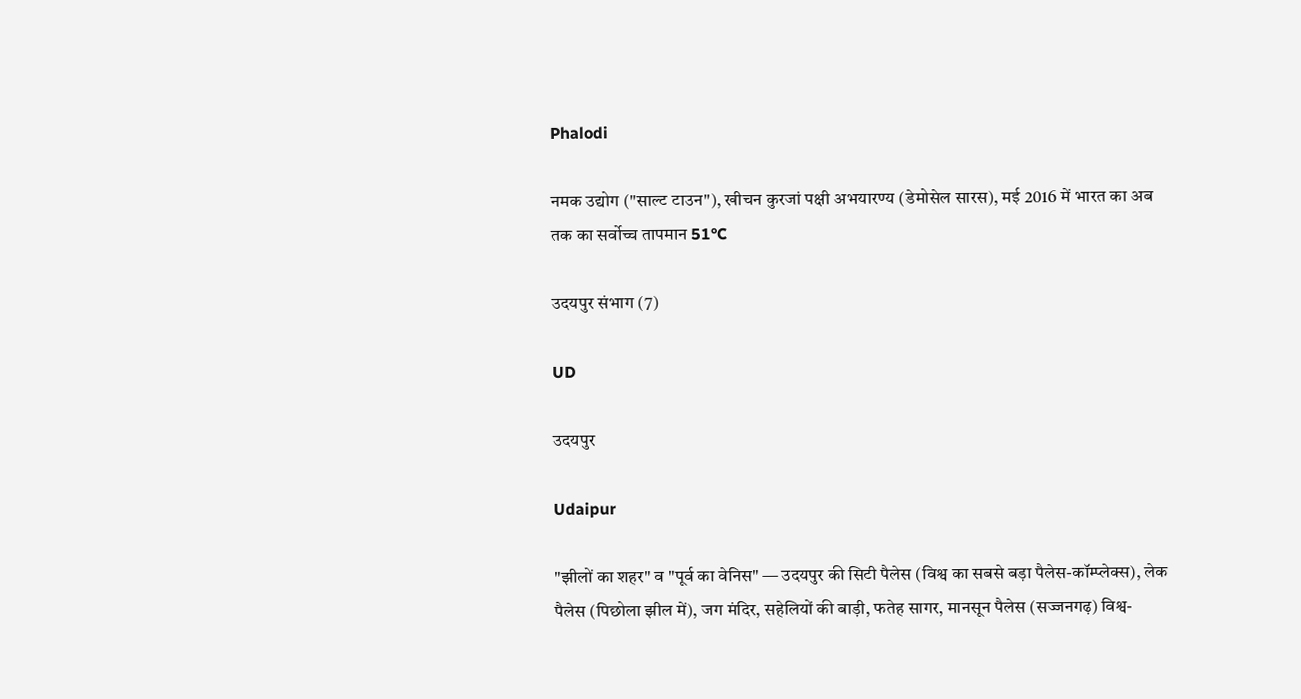Phalodi

नमक उद्योग ("साल्ट टाउन"), खीचन कुरजां पक्षी अभयारण्य (डेमोसेल सारस), मई 2016 में भारत का अब तक का सर्वोच्च तापमान 51°C

उदयपुर संभाग (7)

UD

उदयपुर

Udaipur

"झीलों का शहर" व "पूर्व का वेनिस" — उदयपुर की सिटी पैलेस (विश्व का सबसे बड़ा पैलेस-कॉम्प्लेक्स), लेक पैलेस (पिछोला झील में), जग मंदिर, सहेलियों की बाड़ी, फतेह सागर, मानसून पैलेस (सज्जनगढ़) विश्व-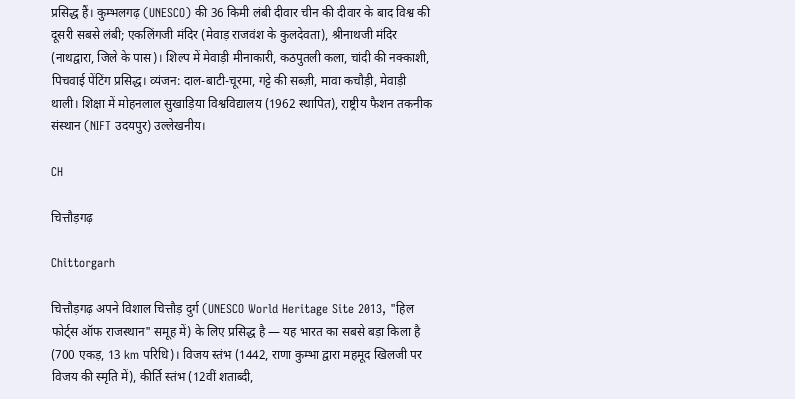प्रसिद्ध हैं। कुम्भलगढ़ (UNESCO) की 36 किमी लंबी दीवार चीन की दीवार के बाद विश्व की दूसरी सबसे लंबी; एकलिंगजी मंदिर (मेवाड़ राजवंश के कुलदेवता), श्रीनाथजी मंदिर (नाथद्वारा, जिले के पास)। शिल्प में मेवाड़ी मीनाकारी, कठपुतली कला, चांदी की नक्काशी, पिचवाई पेंटिंग प्रसिद्ध। व्यंजन: दाल-बाटी-चूरमा, गट्टे की सब्ज़ी, मावा कचौड़ी, मेवाड़ी थाली। शिक्षा में मोहनलाल सुखाड़िया विश्वविद्यालय (1962 स्थापित), राष्ट्रीय फैशन तकनीक संस्थान (NIFT उदयपुर) उल्लेखनीय।

CH

चित्तौड़गढ़

Chittorgarh

चित्तौड़गढ़ अपने विशाल चित्तौड़ दुर्ग (UNESCO World Heritage Site 2013, "हिल फोर्ट्स ऑफ राजस्थान" समूह में) के लिए प्रसिद्ध है — यह भारत का सबसे बड़ा किला है (700 एकड़, 13 km परिधि)। विजय स्तंभ (1442, राणा कुम्भा द्वारा महमूद खिलजी पर विजय की स्मृति में), कीर्ति स्तंभ (12वीं शताब्दी,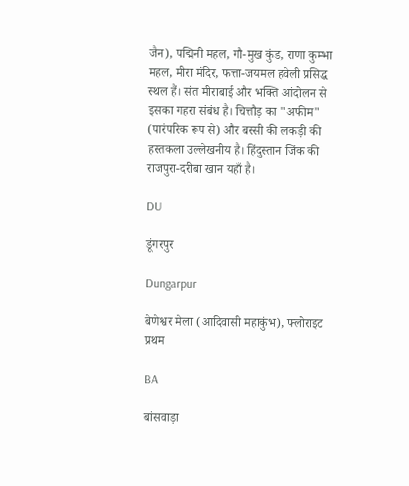जैन), पद्मिनी महल, गौ-मुख कुंड, राणा कुम्भा महल, मीरा मंदिर, फत्ता-जयमल हवेली प्रसिद्ध स्थल हैं। संत मीराबाई और भक्ति आंदोलन से इसका गहरा संबंध है। चित्तौड़ का "अफीम" (पारंपरिक रूप से) और बस्सी की लकड़ी की हस्तकला उल्लेखनीय है। हिंदुस्तान जिंक की राजपुरा-दरीबा खान यहाँ है।

DU

डूंगरपुर

Dungarpur

बेणेश्वर मेला (आदिवासी महाकुंभ), फ्लोराइट प्रथम

BA

बांसवाड़ा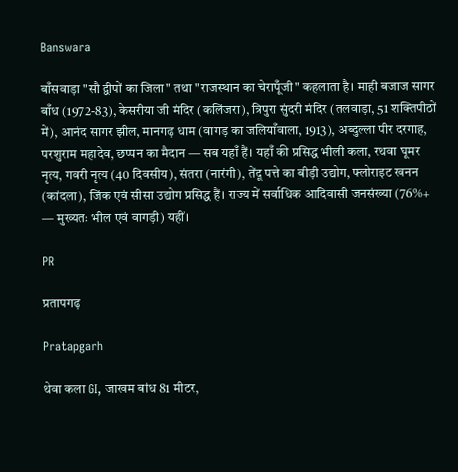Banswara

बाँसवाड़ा "सौ द्वीपों का जिला" तथा "राजस्थान का चेरापूँजी" कहलाता है। माही बजाज सागर बाँध (1972-83), केसरीया जी मंदिर (कलिंजरा), त्रिपुरा सुंदरी मंदिर (तलवाड़ा, 51 शक्तिपीठों में), आनंद सागर झील, मानगढ़ धाम (वागड़ का जलियाँवाला, 1913), अब्दुल्ला पीर दरगाह, परशुराम महादेव, छप्पन का मैदान — सब यहाँ हैं। यहाँ की प्रसिद्ध भीली कला, रथवा घूमर नृत्य, गवरी नृत्य (40 दिवसीय), संतरा (नारंगी), तेंदू पत्ते का बीड़ी उद्योग, फ्लोराइट खनन (कांदला), जिंक एवं सीसा उद्योग प्रसिद्ध हैं। राज्य में सर्वाधिक आदिवासी जनसंख्या (76%+ — मुख्यतः भील एवं वागड़ी) यहीं।

PR

प्रतापगढ़

Pratapgarh

थेवा कला GI, जाखम बांध 81 मीटर,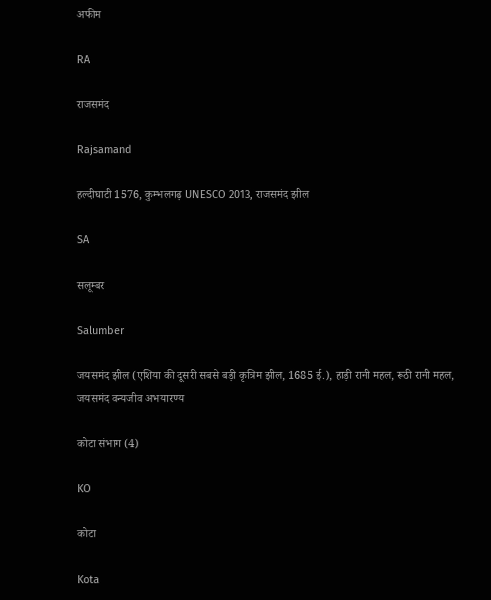अफीम

RA

राजसमंद

Rajsamand

हल्दीघाटी 1576, कुम्भलगढ़ UNESCO 2013, राजसमंद झील

SA

सलूम्बर

Salumber

जयसमंद झील (एशिया की दूसरी सबसे बड़ी कृत्रिम झील, 1685 ई.), हाड़ी रानी महल, रूठी रानी महल, जयसमंद वन्यजीव अभयारण्य

कोटा संभाग (4)

KO

कोटा

Kota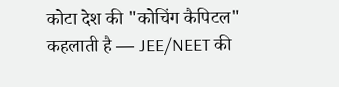कोटा देश की "कोचिंग कैपिटल" कहलाती है — JEE/NEET की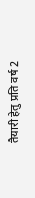तैयारी हेतु प्रति वर्ष 2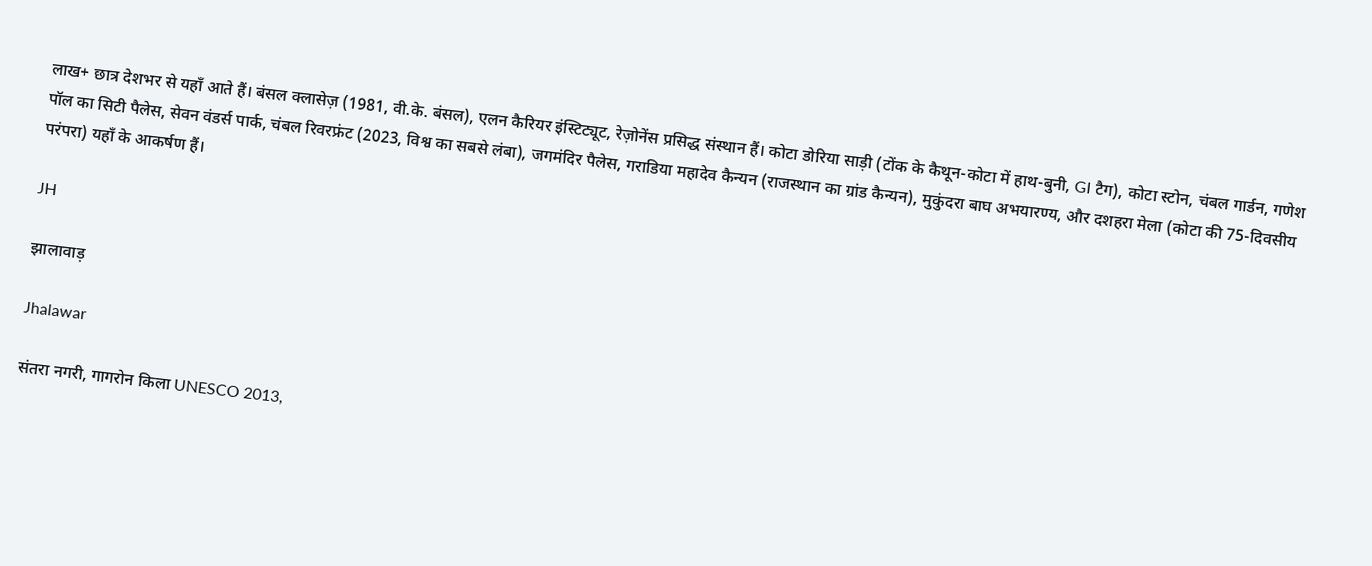लाख+ छात्र देशभर से यहाँ आते हैं। बंसल क्लासेज़ (1981, वी.के. बंसल), एलन कैरियर इंस्टिट्यूट, रेज़ोनेंस प्रसिद्ध संस्थान हैं। कोटा डोरिया साड़ी (टोंक के कैथून-कोटा में हाथ-बुनी, GI टैग), कोटा स्टोन, चंबल गार्डन, गणेश पॉल का सिटी पैलेस, सेवन वंडर्स पार्क, चंबल रिवरफ्रंट (2023, विश्व का सबसे लंबा), जगमंदिर पैलेस, गराडिया महादेव कैन्यन (राजस्थान का ग्रांड कैन्यन), मुकुंदरा बाघ अभयारण्य, और दशहरा मेला (कोटा की 75-दिवसीय परंपरा) यहाँ के आकर्षण हैं।

JH

झालावाड़

Jhalawar

संतरा नगरी, गागरोन किला UNESCO 2013,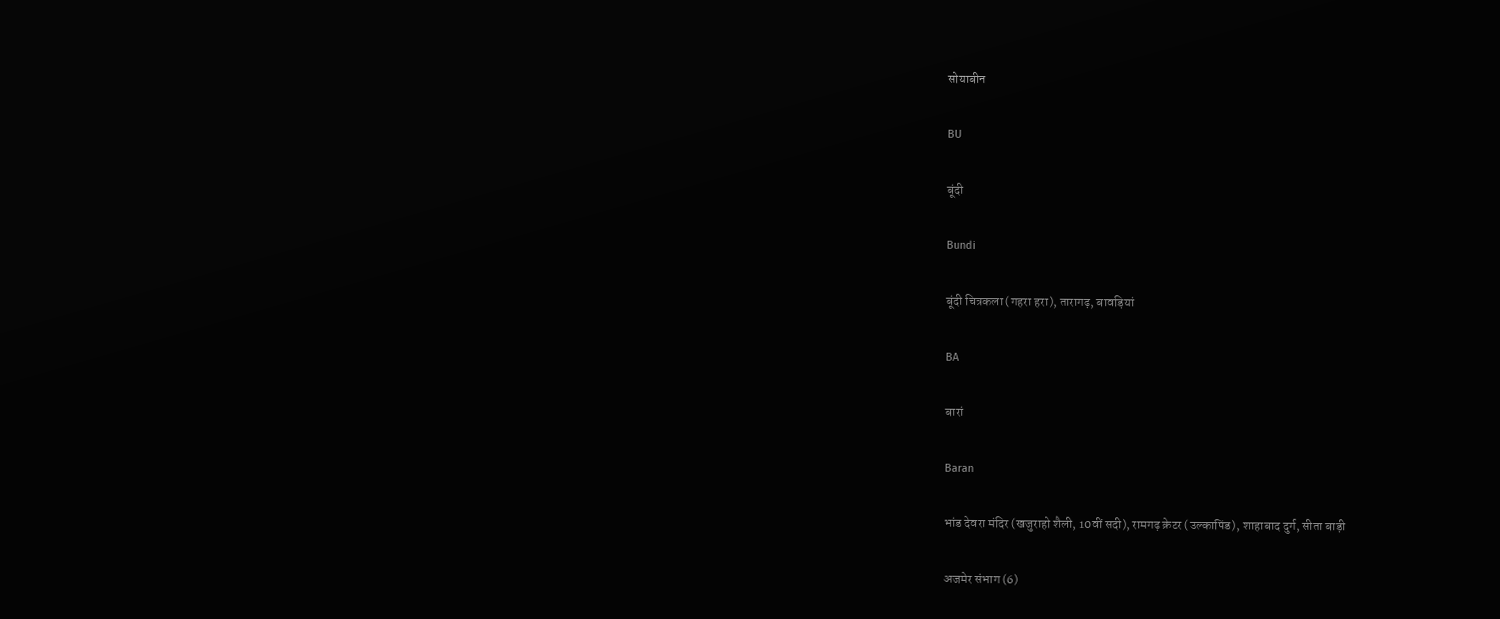सोयाबीन

BU

बूंदी

Bundi

बूंदी चित्रकला (गहरा हरा), तारागढ़, बावड़ियां

BA

बारां

Baran

भांड देवरा मंदिर (खजुराहो शैली, 10वीं सदी), रामगढ़ क्रेटर (उल्कापिंड), शाहाबाद दुर्ग, सीता बाड़ी

अजमेर संभाग (6)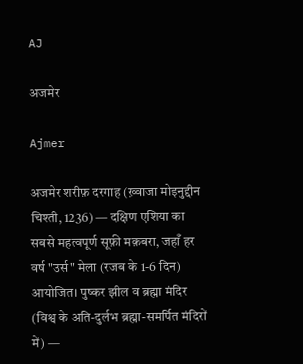AJ

अजमेर

Ajmer

अजमेर शरीफ़ दरगाह (ख़्वाजा मोइनुद्दीन चिश्ती, 1236) — दक्षिण एशिया का सबसे महत्वपूर्ण सूफ़ी मक़बरा, जहाँ हर वर्ष "उर्स" मेला (रजब के 1-6 दिन) आयोजित। पुष्कर झील व ब्रह्मा मंदिर (विश्व के अति-दुर्लभ ब्रह्मा-समर्पित मंदिरों में) —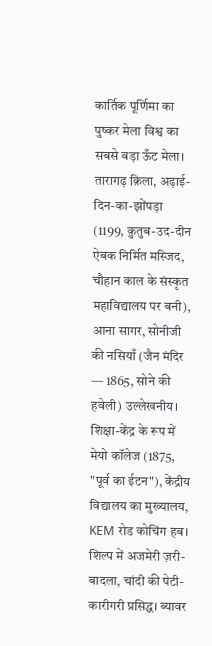कार्तिक पूर्णिमा का पुष्कर मेला विश्व का सबसे बड़ा ऊँट मेला। तारागढ़ क़िला, अढ़ाई-दिन-का-झोंपड़ा (1199, क़ुतुब-उद-दीन ऐबक निर्मित मस्जिद, चौहान काल के संस्कृत महाविद्यालय पर बनी), आना सागर, सोनीजी की नसियाँ (जैन मंदिर — 1865, सोने की हवेली) उल्लेखनीय। शिक्षा-केंद्र के रूप में मेयो कॉलेज (1875, "पूर्व का ईटन"), केंद्रीय विद्यालय का मुख्यालय, KEM रोड कोचिंग हब। शिल्प में अजमेरी ज़री-बादला, चांदी की पेटी-कारीगरी प्रसिद्ध। ब्यावर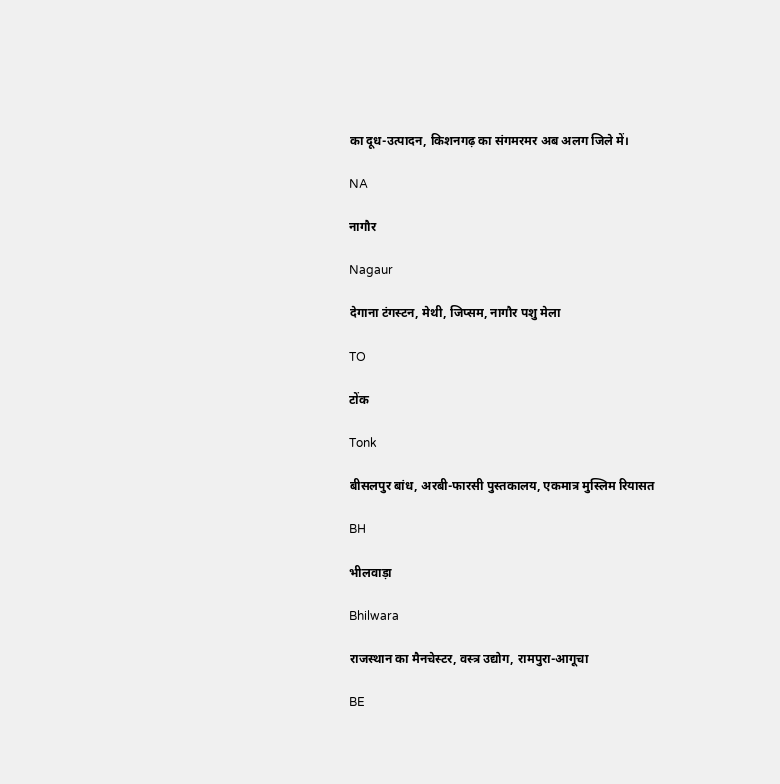का दूध-उत्पादन, किशनगढ़ का संगमरमर अब अलग जिले में।

NA

नागौर

Nagaur

देगाना टंगस्टन, मेथी, जिप्सम, नागौर पशु मेला

TO

टोंक

Tonk

बीसलपुर बांध, अरबी-फारसी पुस्तकालय, एकमात्र मुस्लिम रियासत

BH

भीलवाड़ा

Bhilwara

राजस्थान का मैनचेस्टर, वस्त्र उद्योग, रामपुरा-आगूचा

BE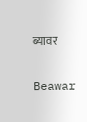ब्यावर

Beawar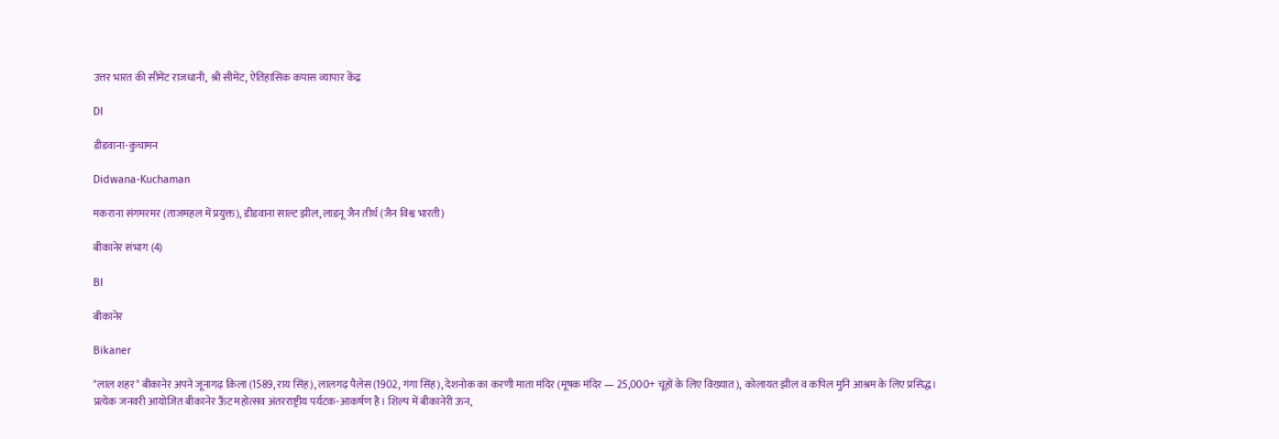उत्तर भारत की सीमेंट राजधानी, श्री सीमेंट, ऐतिहासिक कपास व्यापार केंद्र

DI

डीडवाना-कुचामन

Didwana-Kuchaman

मकराना संगमरमर (ताजमहल में प्रयुक्त), डीडवाना साल्ट झील, लाडनू जैन तीर्थ (जैन विश्व भारती)

बीकानेर संभाग (4)

BI

बीकानेर

Bikaner

"लाल शहर" बीकानेर अपने जूनागढ़ क़िला (1589, राय सिंह), लालगढ़ पैलेस (1902, गंगा सिंह), देशनोक का करणी माता मंदिर (मूषक मंदिर — 25,000+ चूहों के लिए विख्यात), कोलायत झील व कपिल मुनि आश्रम के लिए प्रसिद्ध। प्रत्येक जनवरी आयोजित बीकानेर ऊँट महोत्सव अंतरराष्ट्रीय पर्यटक-आकर्षण है। शिल्प में बीकानेरी ऊन,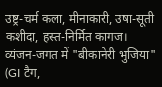उष्ट्र-चर्म कला, मीनाकारी, उषा-सूती कशीदा, हस्त-निर्मित कागज। व्यंजन-जगत में "बीकानेरी भुजिया" (GI टैग,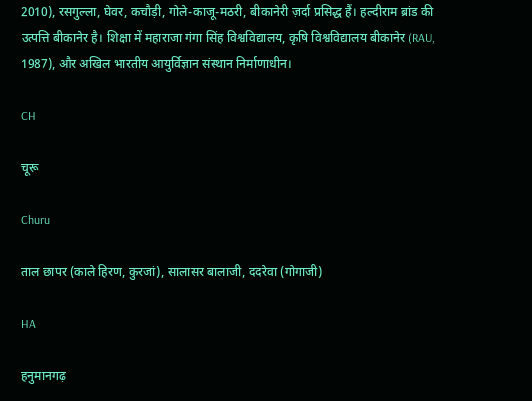2010), रसगुल्ला, घेवर, कचौड़ी, गोले-काजू-मठरी, बीकानेरी ज़र्दा प्रसिद्ध हैं। हल्दीराम ब्रांड की उत्पत्ति बीकानेर है। शिक्षा में महाराजा गंगा सिंह विश्वविद्यालय, कृषि विश्वविद्यालय बीकानेर (RAU, 1987), और अखिल भारतीय आयुर्विज्ञान संस्थान निर्माणाधीन।

CH

चूरू

Churu

ताल छापर (काले हिरण, कुरजां), सालासर बालाजी, ददरेवा (गोगाजी)

HA

हनुमानगढ़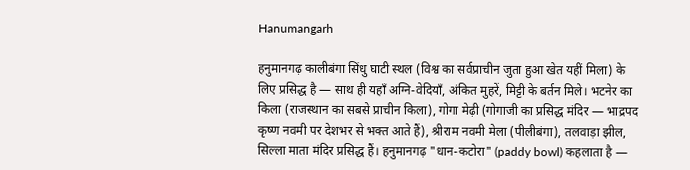Hanumangarh

हनुमानगढ़ कालीबंगा सिंधु घाटी स्थल (विश्व का सर्वप्राचीन जुता हुआ खेत यहीं मिला) के लिए प्रसिद्ध है — साथ ही यहाँ अग्नि-वेदियाँ, अंकित मुहरें, मिट्टी के बर्तन मिले। भटनेर का किला (राजस्थान का सबसे प्राचीन किला), गोगा मेढ़ी (गोगाजी का प्रसिद्ध मंदिर — भाद्रपद कृष्ण नवमी पर देशभर से भक्त आते हैं), श्रीराम नवमी मेला (पीलीबंगा), तलवाड़ा झील, सिल्ला माता मंदिर प्रसिद्ध हैं। हनुमानगढ़ "धान-कटोरा" (paddy bowl) कहलाता है —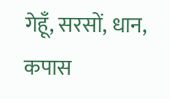गेहूँ, सरसों, धान, कपास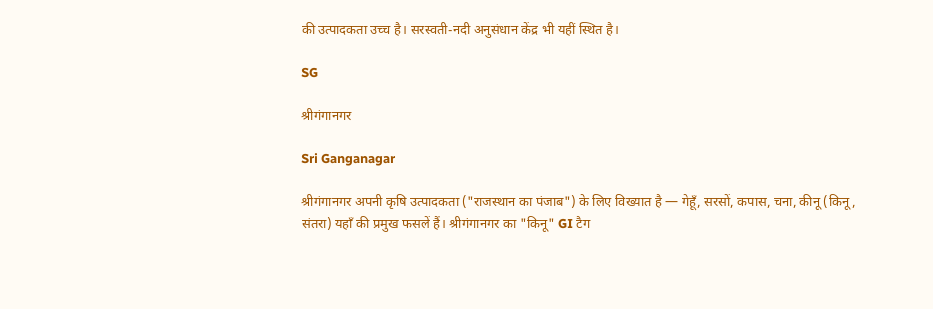की उत्पादकता उच्च है। सरस्वती-नदी अनुसंधान केंद्र भी यहीं स्थित है।

SG

श्रीगंगानगर

Sri Ganganagar

श्रीगंगानगर अपनी कृषि उत्पादकता ("राजस्थान का पंजाब") के लिए विख्यात है — गेहूँ, सरसों, कपास, चना, कीनू (किनू, संतरा) यहाँ की प्रमुख फसलें हैं। श्रीगंगानगर का "किनू" GI टैग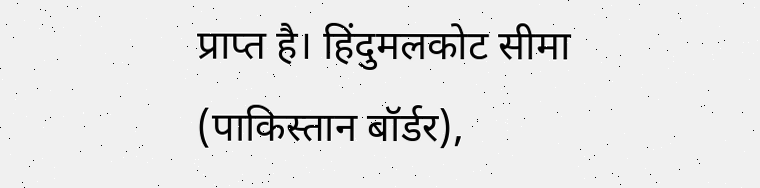प्राप्त है। हिंदुमलकोट सीमा (पाकिस्तान बॉर्डर),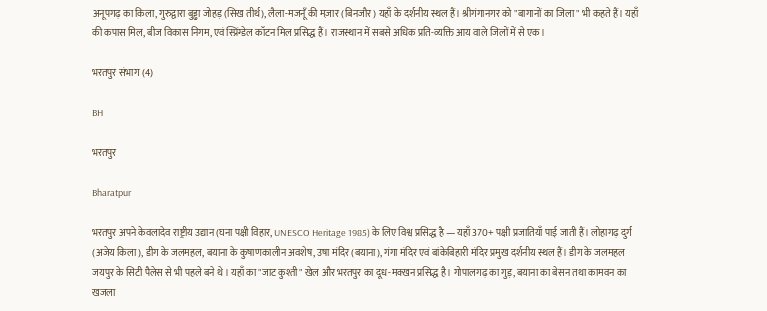अनूपगढ़ का किला, गुरुद्वारा बुड्ढा जोहड़ (सिख तीर्थ), लैला-मजनूँ की मज़ार (बिनजौर) यहाँ के दर्शनीय स्थल हैं। श्रीगंगानगर को "बागानों का जिला" भी कहते हैं। यहाँ की कपास मिल, बीज विकास निगम, एवं स्प्रिंग्डेल कॉटन मिल प्रसिद्ध हैं। राजस्थान में सबसे अधिक प्रति-व्यक्ति आय वाले जिलों में से एक।

भरतपुर संभाग (4)

BH

भरतपुर

Bharatpur

भरतपुर अपने केवलादेव राष्ट्रीय उद्यान (घना पक्षी विहार, UNESCO Heritage 1985) के लिए विश्व प्रसिद्ध है — यहाँ 370+ पक्षी प्रजातियाँ पाई जाती हैं। लोहागढ़ दुर्ग (अजेय किला), डीग के जलमहल, बयाना के कुषाणकालीन अवशेष, उषा मंदिर (बयाना), गंगा मंदिर एवं बांकेबिहारी मंदिर प्रमुख दर्शनीय स्थल हैं। डीग के जलमहल जयपुर के सिटी पैलेस से भी पहले बने थे। यहाँ का "जाट कुश्ती" खेल और भरतपुर का दूध-मक्खन प्रसिद्ध है। गोपालगढ़ का गुड़, बयाना का बेसन तथा कामवन का खजला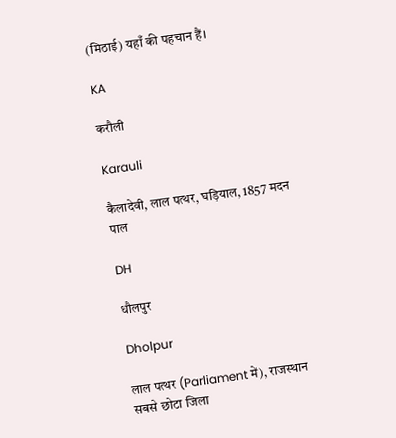(मिठाई) यहाँ की पहचान हैं।

KA

करौली

Karauli

कैलादेवी, लाल पत्थर, घड़ियाल, 1857 मदन पाल

DH

धौलपुर

Dholpur

लाल पत्थर (Parliament में), राजस्थान सबसे छोटा जिला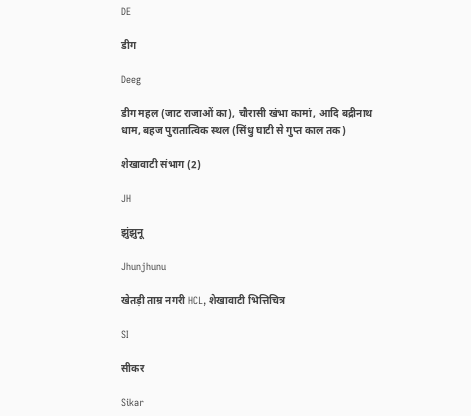DE

डीग

Deeg

डीग महल (जाट राजाओं का), चौरासी खंभा कामां, आदि बद्रीनाथ धाम, बहज पुरातात्विक स्थल (सिंधु घाटी से गुप्त काल तक)

शेखावाटी संभाग (2)

JH

झुंझुनू

Jhunjhunu

खेतड़ी ताम्र नगरी HCL, शेखावाटी भित्तिचित्र

SI

सीकर

Sikar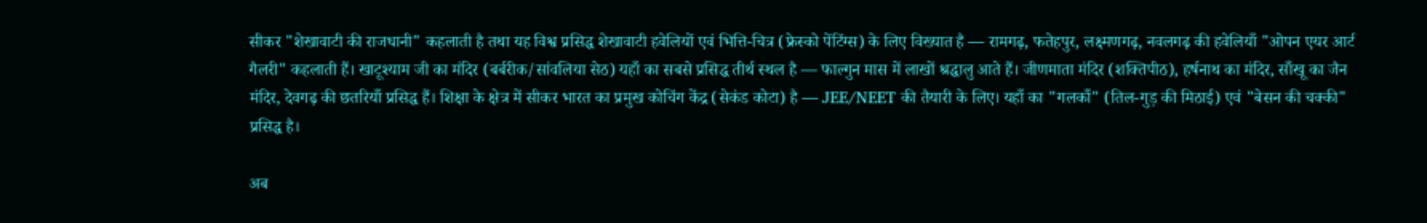सीकर "शेखावाटी की राजधानी" कहलाती है तथा यह विश्व प्रसिद्ध शेखावाटी हवेलियों एवं भित्ति-चित्र (फ्रेस्को पेंटिंग्स) के लिए विख्यात है — रामगढ़, फतेहपुर, लक्ष्मणगढ़, नवलगढ़ की हवेलियाँ "ओपन एयर आर्ट गैलरी" कहलाती हैं। खाटूश्याम जी का मंदिर (बर्बरीक/सांवलिया सेठ) यहाँ का सबसे प्रसिद्ध तीर्थ स्थल है — फाल्गुन मास में लाखों श्रद्धालु आते हैं। जीणमाता मंदिर (शक्तिपीठ), हर्षनाथ का मंदिर, साँखू का जैन मंदिर, देवगढ़ की छतरियाँ प्रसिद्ध हैं। शिक्षा के क्षेत्र में सीकर भारत का प्रमुख कोचिंग केंद्र (सेकंड कोटा) है — JEE/NEET की तैयारी के लिए। यहाँ का "गलकाँ" (तिल-गुड़ की मिठाई) एवं "बेसन की चक्की" प्रसिद्ध है।

अब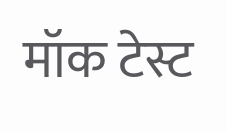मॉक टेस्ट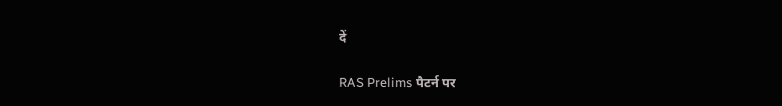दें

RAS Prelims पैटर्न पर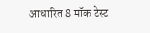आधारित 8 मॉक टेस्ट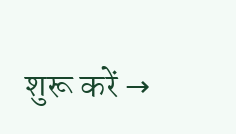शुरू करें →